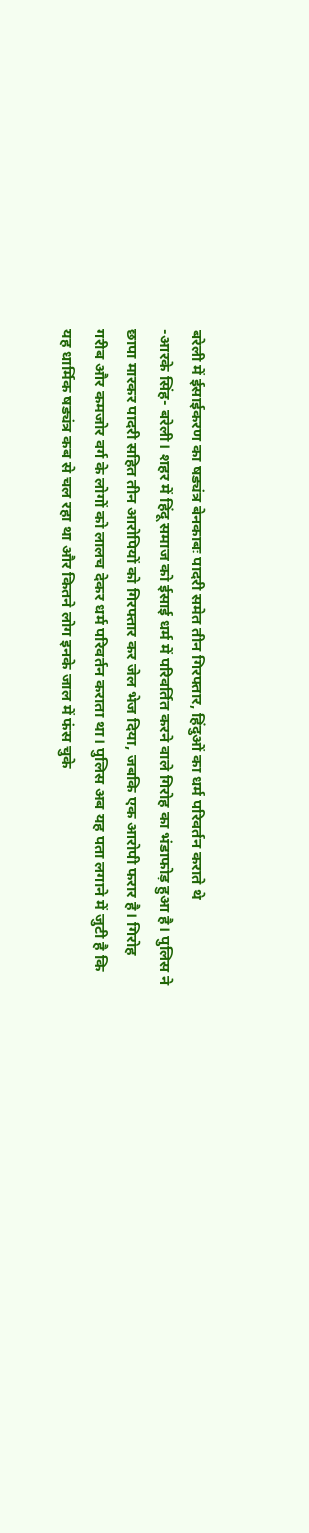बरेली में ईसाईकरण का षड्यंत्र बेनकाबः पादरी समेत तीन गिरफ्तार, हिंदुओं का धर्म परिवर्तन कराते थे
-आरके सिंह- बरेली। शहर में हिंदू समाज को ईसाई धर्म में परिवर्तित करने वाले गिरोह का भंडाफोड़ हुआ है। पुलिस ने छापा मारकर पादरी सहित तीन आरोपियों को गिरफ्तार कर जेल भेज दिया, जबकि एक आरोपी फरार है। गिरोह गरीब और कमजोर वर्ग के लोगों को लालच देकर धर्म परिवर्तन कराता था। पुलिस अब यह पता लगाने में जुटी है कि यह धार्मिक षड्यंत्र कब से चल रहा था और कितने लोग इनके जाल में फंस चुके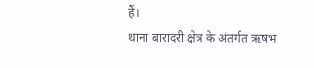हैं।
थाना बारादरी क्षेत्र के अंतर्गत ऋषभ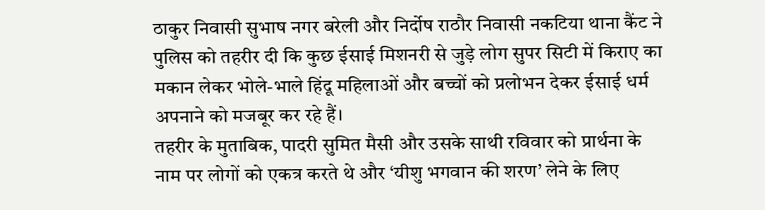ठाकुर निवासी सुभाष नगर बरेली और निर्दोष राठौर निवासी नकटिया थाना कैंट ने पुलिस को तहरीर दी कि कुछ ईसाई मिशनरी से जुड़े लोग सुपर सिटी में किराए का मकान लेकर भोले-भाले हिंदू महिलाओं और बच्चों को प्रलोभन देकर ईसाई धर्म अपनाने को मजबूर कर रहे हैं।
तहरीर के मुताबिक, पादरी सुमित मैसी और उसके साथी रविवार को प्रार्थना के नाम पर लोगों को एकत्र करते थे और ‘यीशु भगवान की शरण’ लेने के लिए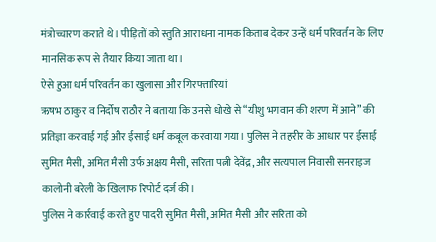मंत्रोच्चारण कराते थे। पीड़ितों को स्तुति आराधना नामक किताब देकर उन्हें धर्म परिवर्तन के लिए मानसिक रूप से तैयार किया जाता था।
ऐसे हुआ धर्म परिवर्तन का खुलासा और गिरफ्तारियां
ऋषभ ठाकुर व निर्दोष राठौर ने बताया कि उनसे धोखे से “यीशु भगवान की शरण में आने” की प्रतिज्ञा करवाई गई और ईसाई धर्म कबूल करवाया गया। पुलिस ने तहरीर के आधार पर ईसाई सुमित मैसी, अमित मैसी उर्फ अक्षय मैसी, सरिता पत्नी देवेंद्र, और सत्यपाल निवासी सनराइज कालोनी बरेली के खिलाफ रिपोर्ट दर्ज की।
पुलिस ने कार्रवाई करते हुए पादरी सुमित मैसी, अमित मैसी और सरिता को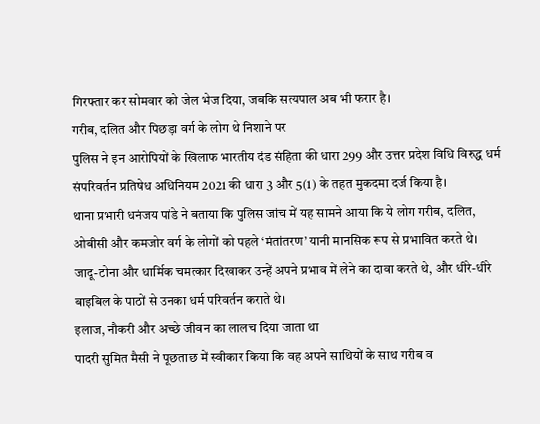गिरफ्तार कर सोमवार को जेल भेज दिया, जबकि सत्यपाल अब भी फरार है।
गरीब, दलित और पिछड़ा वर्ग के लोग थे निशाने पर
पुलिस ने इन आरोपियों के खिलाफ भारतीय दंड संहिता की धारा 299 और उत्तर प्रदेश विधि विरुद्ध धर्म संपरिवर्तन प्रतिषेध अधिनियम 2021 की धारा 3 और 5(1) के तहत मुकदमा दर्ज किया है।
थाना प्रभारी धनंजय पांडे ने बताया कि पुलिस जांच में यह सामने आया कि ये लोग गरीब, दलित, ओबीसी और कमजोर वर्ग के लोगों को पहले ‘मंतांतरण’ यानी मानसिक रूप से प्रभावित करते थे। जादू-टोना और धार्मिक चमत्कार दिखाकर उन्हें अपने प्रभाव में लेने का दावा करते थे, और धीरे-धीरे बाइबिल के पाठों से उनका धर्म परिवर्तन कराते थे।
इलाज, नौकरी और अच्छे जीवन का लालच दिया जाता था
पादरी सुमित मैसी ने पूछताछ में स्वीकार किया कि वह अपने साथियों के साथ गरीब व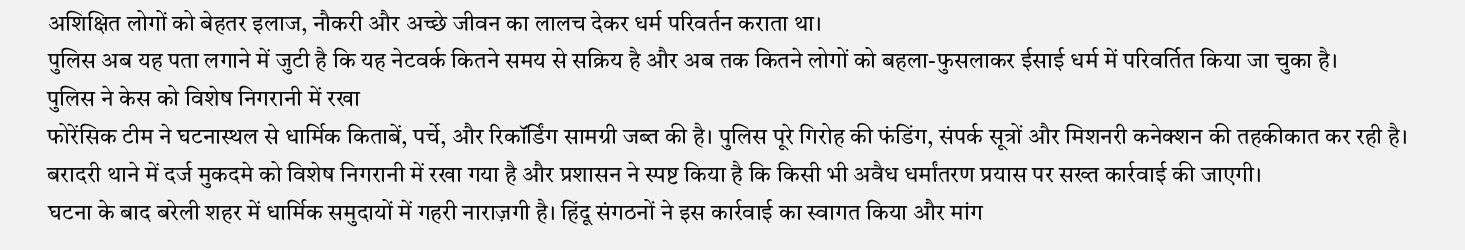अशिक्षित लोगों को बेहतर इलाज, नौकरी और अच्छे जीवन का लालच देकर धर्म परिवर्तन कराता था।
पुलिस अब यह पता लगाने में जुटी है कि यह नेटवर्क कितने समय से सक्रिय है और अब तक कितने लोगों को बहला-फुसलाकर ईसाई धर्म में परिवर्तित किया जा चुका है।
पुलिस ने केस को विशेष निगरानी में रखा
फोरेंसिक टीम ने घटनास्थल से धार्मिक किताबें, पर्चे, और रिकॉर्डिंग सामग्री जब्त की है। पुलिस पूरे गिरोह की फंडिंग, संपर्क सूत्रों और मिशनरी कनेक्शन की तहकीकात कर रही है।
बरादरी थाने में दर्ज मुकदमे को विशेष निगरानी में रखा गया है और प्रशासन ने स्पष्ट किया है कि किसी भी अवैध धर्मांतरण प्रयास पर सख्त कार्रवाई की जाएगी।
घटना के बाद बरेली शहर में धार्मिक समुदायों में गहरी नाराज़गी है। हिंदू संगठनों ने इस कार्रवाई का स्वागत किया और मांग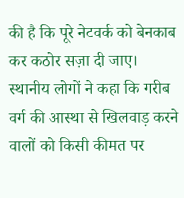की है कि पूरे नेटवर्क को बेनकाब कर कठोर सज़ा दी जाए। स्थानीय लोगों ने कहा कि गरीब वर्ग की आस्था से खिलवाड़ करने वालों को किसी कीमत पर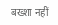बख्शा नहीं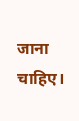जाना चाहिए।